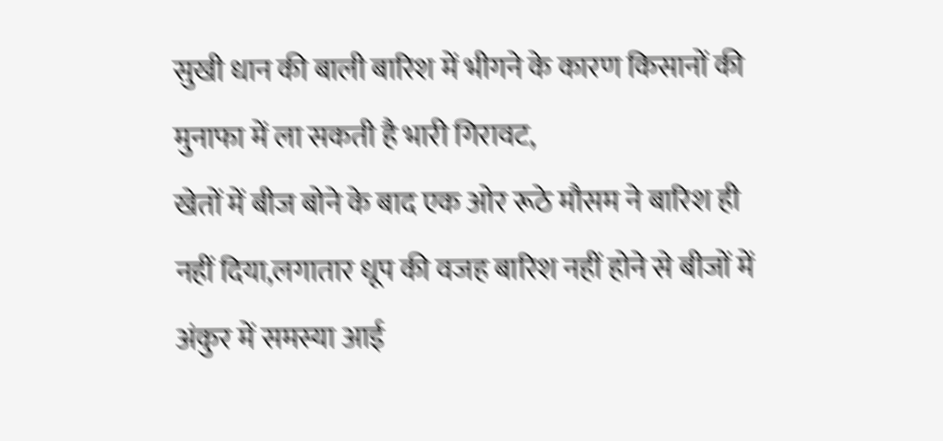सुखी धान की बाली बारिश में भीगने के कारण किसानों की मुनाफा में ला सकती है भारी गिरावट,
खेतों में बीज बोने के बाद एक ओर रूठे मौसम ने बारिश ही नहीं दिया,लगातार धूप की वजह बारिश नहीं होने से बीजों में अंकुर में समस्या आई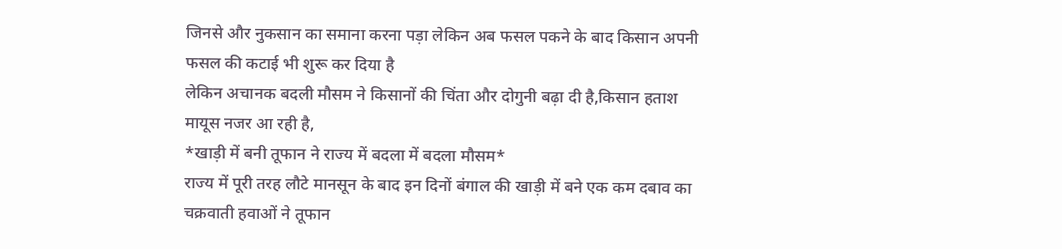जिनसे और नुकसान का समाना करना पड़ा लेकिन अब फसल पकने के बाद किसान अपनी फसल की कटाई भी शुरू कर दिया है
लेकिन अचानक बदली मौसम ने किसानों की चिंता और दोगुनी बढ़ा दी है,किसान हताश मायूस नजर आ रही है,
*खाड़ी में बनी तूफान ने राज्य में बदला में बदला मौसम*
राज्य में पूरी तरह लौटे मानसून के बाद इन दिनों बंगाल की खाड़ी में बने एक कम दबाव का चक्रवाती हवाओं ने तूफान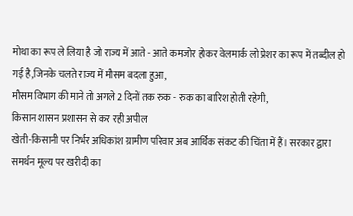मोथा का रूप ले लिया है जो राज्य में आते - आते कमजोर होकर वेलमार्क लो प्रेशर का रूप में तब्दील हो गई है,जिनके चलते राज्य में मौसम बदला हुआ,
मौसम विभाग की माने तो अगले 2 दिनों तक रुक - रुक का बारिश होती रहेगी,
किसान शासन प्रशासन से कर रही अपील
खेती-किसानी पर निर्भर अधिकांश ग्रामीण परिवार अब आर्थिक संकट की चिंता में हैं। सरकार द्वारा समर्थन मूल्य पर खरीदी का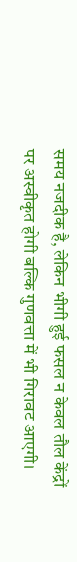समय नजदीक है, लेकिन भीगी हुई फसल न केवल तौल केंद्रों पर अस्वीकृत होगी बल्कि गुणवत्ता में भी गिरावट आएगी।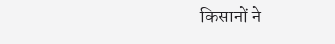किसानों ने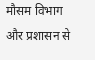मौसम विभाग और प्रशासन से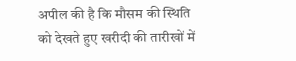अपील की है कि मौसम की स्थिति को देखते हुए खरीदी की तारीखों में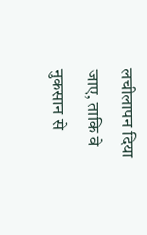लचीलापन दिया जाए, ताकि वे नुकसान से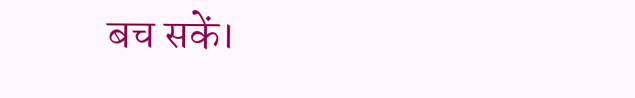बच सकें।